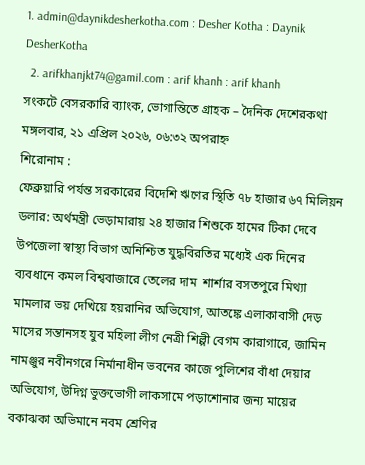1. admin@daynikdesherkotha.com : Desher Kotha : Daynik DesherKotha
  2. arifkhanjkt74@gamil.com : arif khanh : arif khanh
সংকটে বেসরকারি ব্যাংক, ভোগান্তিতে গ্রাহক – দৈনিক দেশেরকথা
মঙ্গলবার, ২১ এপ্রিল ২০২৬, ০৬:৩২ অপরাহ্ন
শিরোনাম :
ফেব্রুয়ারি পর্যন্ত সরকারের বিদেশি ঋণের স্থিতি ৭৮ হাজার ৬৭ মিলিয়ন ডলার: অর্থমন্ত্রী ভেড়ামারায় ২৪ হাজার শিশুকে হামের টিকা দেবে উপজেলা স্বাস্থ্য বিভাগ অনিশ্চিত যুদ্ধবিরতির মধ্যেই এক দিনের ব্যবধানে কমল বিশ্ববাজারে তেলের দাম  শার্শার বসতপুরে মিথ্যা মামলার ভয় দেখিয়ে হয়রানির অভিযোগ, আতঙ্কে এলাকাবাসী দেড় মাসের সন্তানসহ যুব মহিলা লীগ নেত্রী শিল্পী বেগম কারাগারে, জামিন নামঞ্জুর নবীনগরে নির্মানাধীন ভবনের কাজে পুলিশের বাঁধা দেয়ার অভিযোগ, উদিগ্ন ভুক্তভোগী লাকসামে পড়াশোনার জন্য মায়ের বকাঝকা অভিমানে নবম শ্রেণির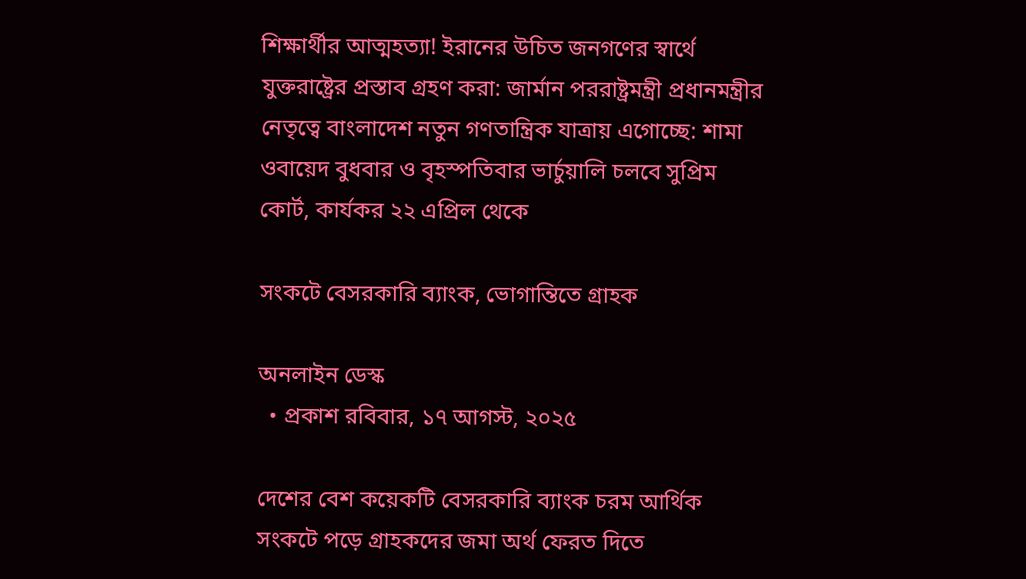শিক্ষার্থীর আত্মহত্যা! ইরানের উচিত জনগণের স্বার্থে যুক্তরাষ্ট্রের প্রস্তাব গ্রহণ করা: জার্মান পররাষ্ট্রমন্ত্রী প্রধানমন্ত্রীর নেতৃত্বে বাংলাদেশ নতুন গণতান্ত্রিক যাত্রায় এগোচ্ছে: শামা ওবায়েদ বুধবার ও বৃহস্পতিবার ভার্চুয়ালি চলবে সুপ্রিম কোর্ট, কার্যকর ২২ এপ্রিল থেকে

সংকটে বেসরকারি ব্যাংক, ভোগান্তিতে গ্রাহক

অনলাইন ডেস্ক
  • প্রকাশ রবিবার, ১৭ আগস্ট, ২০২৫

দেশের বেশ কয়েকটি বেসরকারি ব্যাংক চরম আর্থিক সংকটে পড়ে গ্রাহকদের জমা অর্থ ফেরত দিতে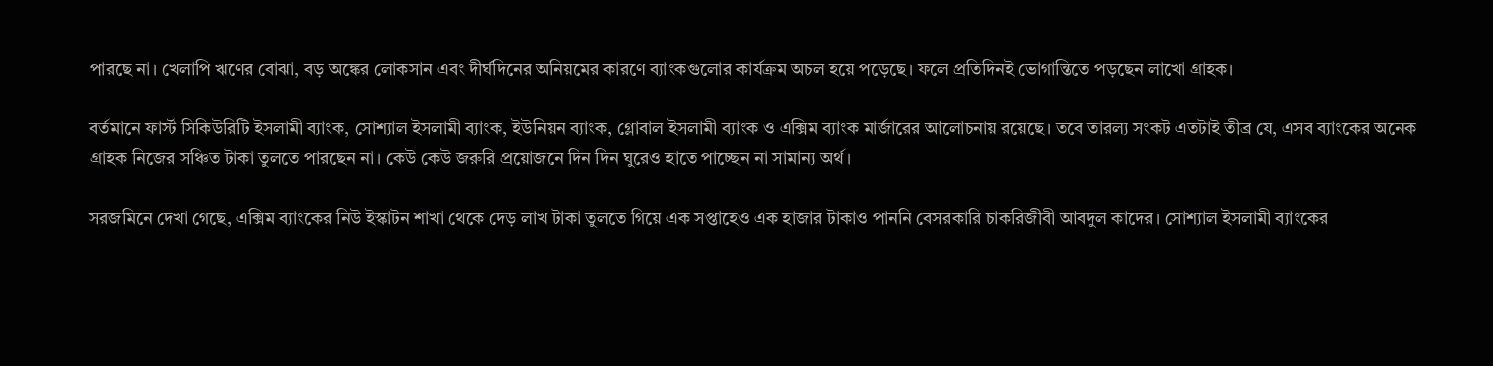পারছে না। খেলাপি ঋণের বোঝা, বড় অঙ্কের লোকসান এবং দীর্ঘদিনের অনিয়মের কারণে ব্যাংকগুলোর কার্যক্রম অচল হয়ে পড়েছে। ফলে প্রতিদিনই ভোগান্তিতে পড়ছেন লাখো গ্রাহক।

বর্তমানে ফার্স্ট সিকিউরিটি ইসলামী ব্যাংক, সোশ্যাল ইসলামী ব্যাংক, ইউনিয়ন ব্যাংক, গ্লোবাল ইসলামী ব্যাংক ও এক্সিম ব্যাংক মার্জারের আলোচনায় রয়েছে। তবে তারল্য সংকট এতটাই তীব্র যে, এসব ব্যাংকের অনেক গ্রাহক নিজের সঞ্চিত টাকা তুলতে পারছেন না। কেউ কেউ জরুরি প্রয়োজনে দিন দিন ঘুরেও হাতে পাচ্ছেন না সামান্য অর্থ।

সরজমিনে দেখা গেছে, এক্সিম ব্যাংকের নিউ ইস্কাটন শাখা থেকে দেড় লাখ টাকা তুলতে গিয়ে এক সপ্তাহেও এক হাজার টাকাও পাননি বেসরকারি চাকরিজীবী আবদুল কাদের। সোশ্যাল ইসলামী ব্যাংকের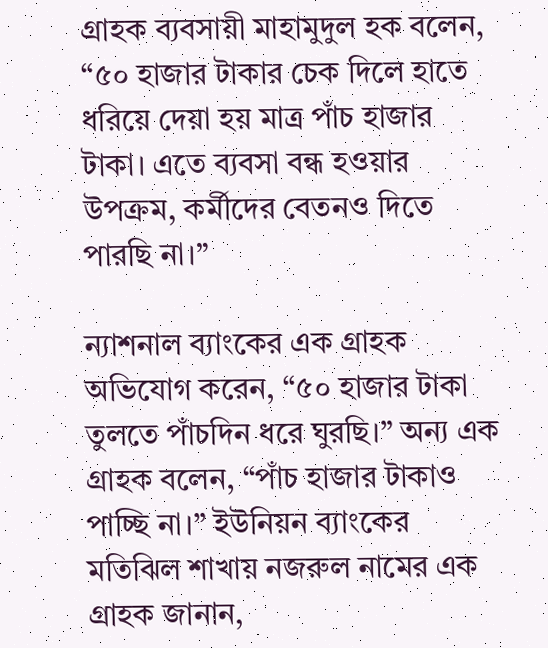গ্রাহক ব্যবসায়ী মাহামুদুল হক বলেন, “৫০ হাজার টাকার চেক দিলে হাতে ধরিয়ে দেয়া হয় মাত্র পাঁচ হাজার টাকা। এতে ব্যবসা বন্ধ হওয়ার উপক্রম, কর্মীদের বেতনও দিতে পারছি না।”

ন্যাশনাল ব্যাংকের এক গ্রাহক অভিযোগ করেন, “৫০ হাজার টাকা তুলতে পাঁচদিন ধরে ঘুরছি।” অন্য এক গ্রাহক বলেন, “পাঁচ হাজার টাকাও পাচ্ছি না।” ইউনিয়ন ব্যাংকের মতিঝিল শাখায় নজরুল নামের এক গ্রাহক জানান,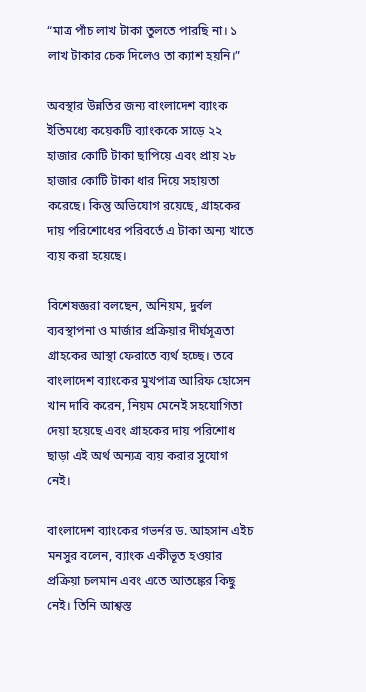“মাত্র পাঁচ লাখ টাকা তুলতে পারছি না। ১ লাখ টাকার চেক দিলেও তা ক্যাশ হয়নি।”

অবস্থার উন্নতির জন্য বাংলাদেশ ব্যাংক ইতিমধ্যে কয়েকটি ব্যাংককে সাড়ে ২২ হাজার কোটি টাকা ছাপিয়ে এবং প্রায় ২৮ হাজার কোটি টাকা ধার দিয়ে সহায়তা করেছে। কিন্তু অভিযোগ রয়েছে, গ্রাহকের দায় পরিশোধের পরিবর্তে এ টাকা অন্য খাতে ব্যয় করা হয়েছে।

বিশেষজ্ঞরা বলছেন, অনিয়ম, দুর্বল ব্যবস্থাপনা ও মার্জার প্রক্রিয়ার দীর্ঘসূত্রতা গ্রাহকের আস্থা ফেরাতে ব্যর্থ হচ্ছে। তবে বাংলাদেশ ব্যাংকের মুখপাত্র আরিফ হোসেন খান দাবি করেন, নিয়ম মেনেই সহযোগিতা দেয়া হয়েছে এবং গ্রাহকের দায় পরিশোধ ছাড়া এই অর্থ অন্যত্র ব্যয় করার সুযোগ নেই।

বাংলাদেশ ব্যাংকের গভর্নর ড. আহসান এইচ মনসুর বলেন, ব্যাংক একীভূত হওয়ার প্রক্রিয়া চলমান এবং এতে আতঙ্কের কিছু নেই। তিনি আশ্বস্ত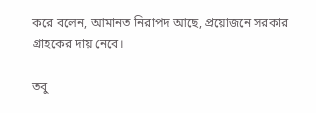করে বলেন, আমানত নিরাপদ আছে, প্রয়োজনে সরকার গ্রাহকের দায় নেবে।

তবু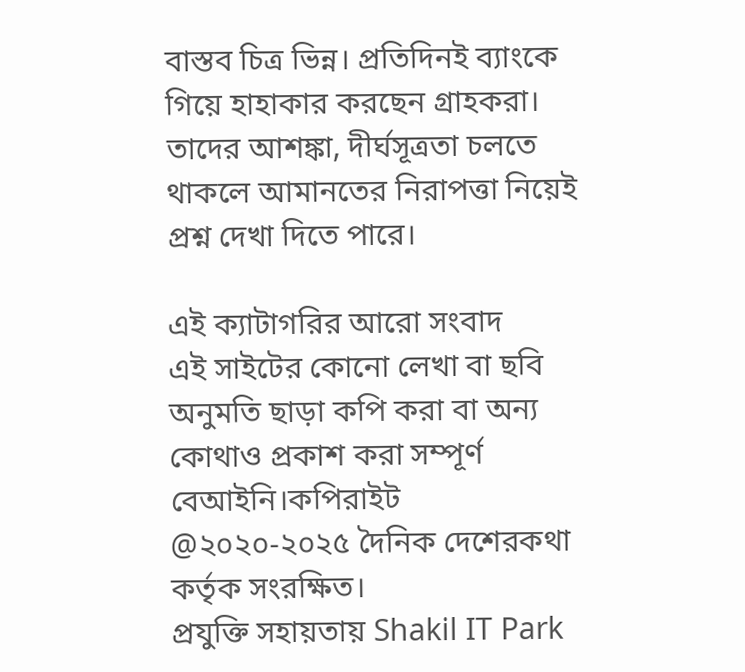বাস্তব চিত্র ভিন্ন। প্রতিদিনই ব্যাংকে গিয়ে হাহাকার করছেন গ্রাহকরা। তাদের আশঙ্কা, দীর্ঘসূত্রতা চলতে থাকলে আমানতের নিরাপত্তা নিয়েই প্রশ্ন দেখা দিতে পারে।

এই ক্যাটাগরির আরো সংবাদ
এই সাইটের কোনো লেখা বা ছবি অনুমতি ছাড়া কপি করা বা অন্য কোথাও প্রকাশ করা সম্পূর্ণ বেআইনি।কপিরাইট @২০২০-২০২৫ দৈনিক দেশেরকথা কর্তৃক সংরক্ষিত।
প্রযুক্তি সহায়তায় Shakil IT Park